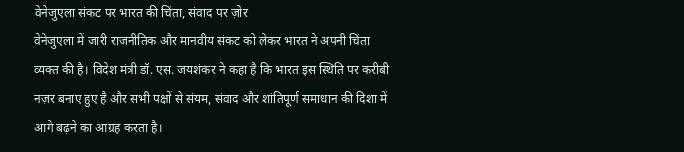वेनेजुएला संकट पर भारत की चिंता, संवाद पर ज़ोर
वेनेजुएला में जारी राजनीतिक और मानवीय संकट को लेकर भारत ने अपनी चिंता व्यक्त की है। विदेश मंत्री डॉ. एस. जयशंकर ने कहा है कि भारत इस स्थिति पर करीबी नज़र बनाए हुए है और सभी पक्षों से संयम, संवाद और शांतिपूर्ण समाधान की दिशा में आगे बढ़ने का आग्रह करता है।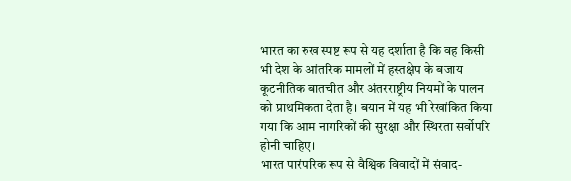भारत का रुख स्पष्ट रूप से यह दर्शाता है कि वह किसी भी देश के आंतरिक मामलों में हस्तक्षेप के बजाय कूटनीतिक बातचीत और अंतरराष्ट्रीय नियमों के पालन को प्राथमिकता देता है। बयान में यह भी रेखांकित किया गया कि आम नागरिकों की सुरक्षा और स्थिरता सर्वोपरि होनी चाहिए।
भारत पारंपरिक रूप से वैश्विक विवादों में संवाद-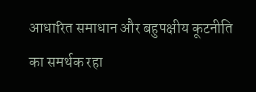आधारित समाधान और बहुपक्षीय कूटनीति का समर्थक रहा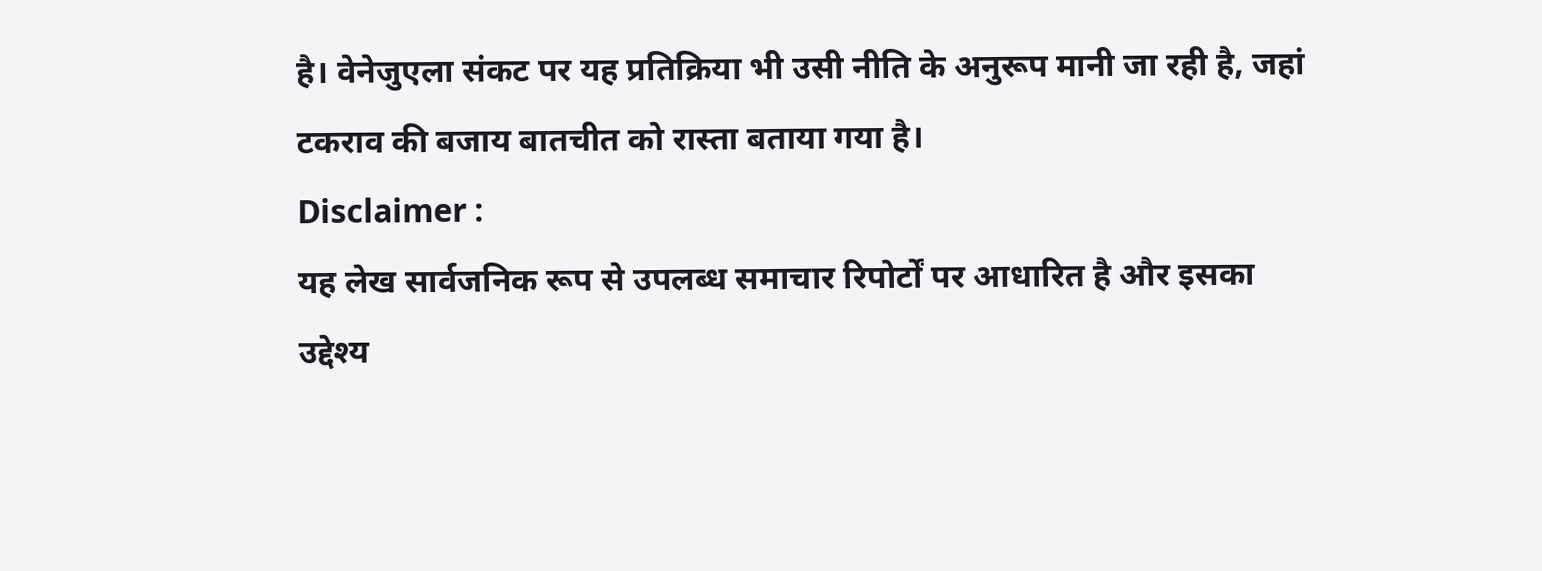है। वेनेजुएला संकट पर यह प्रतिक्रिया भी उसी नीति के अनुरूप मानी जा रही है, जहां टकराव की बजाय बातचीत को रास्ता बताया गया है।
Disclaimer :
यह लेख सार्वजनिक रूप से उपलब्ध समाचार रिपोर्टों पर आधारित है और इसका उद्देश्य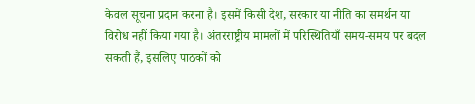केवल सूचना प्रदान करना है। इसमें किसी देश, सरकार या नीति का समर्थन या विरोध नहीं किया गया है। अंतरराष्ट्रीय मामलों में परिस्थितियाँ समय-समय पर बदल सकती हैं, इसलिए पाठकों को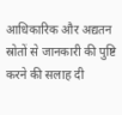आधिकारिक और अद्यतन स्रोतों से जानकारी की पुष्टि करने की सलाह दी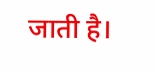जाती है।